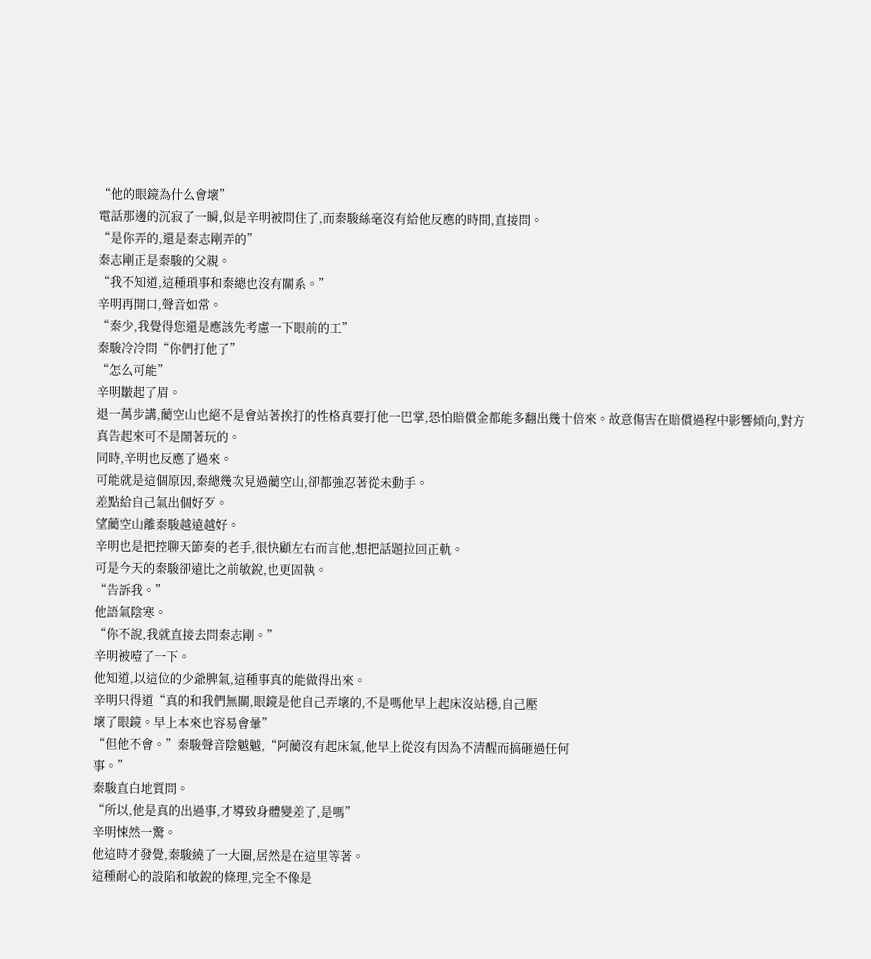“他的眼鏡為什么會壞”
電話那邊的沉寂了一瞬,似是辛明被問住了,而秦駿絲毫沒有給他反應的時間,直接問。
“是你弄的,還是秦志剛弄的”
秦志剛正是秦駿的父親。
“我不知道,這種瑣事和秦總也沒有關系。”
辛明再開口,聲音如常。
“秦少,我覺得您還是應該先考慮一下眼前的工”
秦駿冷冷問“你們打他了”
“怎么可能”
辛明皺起了眉。
退一萬步講,藺空山也絕不是會站著挨打的性格真要打他一巴掌,恐怕賠償金都能多翻出幾十倍來。故意傷害在賠償過程中影響傾向,對方真告起來可不是鬧著玩的。
同時,辛明也反應了過來。
可能就是這個原因,秦總幾次見過藺空山,卻都強忍著從未動手。
差點給自己氣出個好歹。
望藺空山離秦駿越遠越好。
辛明也是把控聊天節奏的老手,很快顧左右而言他,想把話題拉回正軌。
可是今天的秦駿卻遠比之前敏銳,也更固執。
“告訴我。”
他語氣陰寒。
“你不說,我就直接去問秦志剛。”
辛明被噎了一下。
他知道,以這位的少爺脾氣,這種事真的能做得出來。
辛明只得道“真的和我們無關,眼鏡是他自己弄壞的,不是嗎他早上起床沒站穩,自己壓
壞了眼鏡。早上本來也容易會暈”
“但他不會。”秦駿聲音陰魆魆,“阿藺沒有起床氣,他早上從沒有因為不清醒而搞砸過任何
事。”
秦駿直白地質問。
“所以,他是真的出過事,才導致身體變差了,是嗎”
辛明悚然一驚。
他這時才發覺,秦駿繞了一大圈,居然是在這里等著。
這種耐心的設陷和敏銳的條理,完全不像是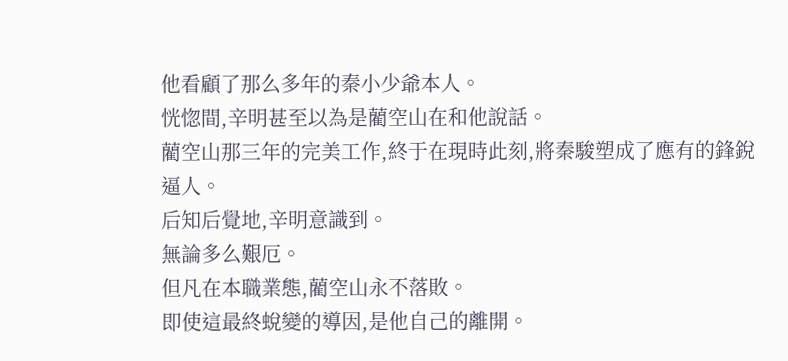他看顧了那么多年的秦小少爺本人。
恍惚間,辛明甚至以為是藺空山在和他說話。
藺空山那三年的完美工作,終于在現時此刻,將秦駿塑成了應有的鋒銳逼人。
后知后覺地,辛明意識到。
無論多么艱厄。
但凡在本職業態,藺空山永不落敗。
即使這最終蛻變的導因,是他自己的離開。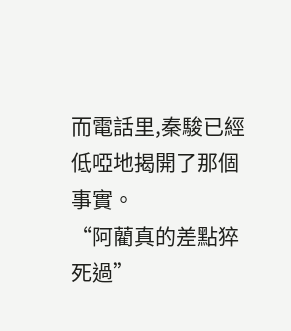而電話里,秦駿已經低啞地揭開了那個事實。
“阿藺真的差點猝死過”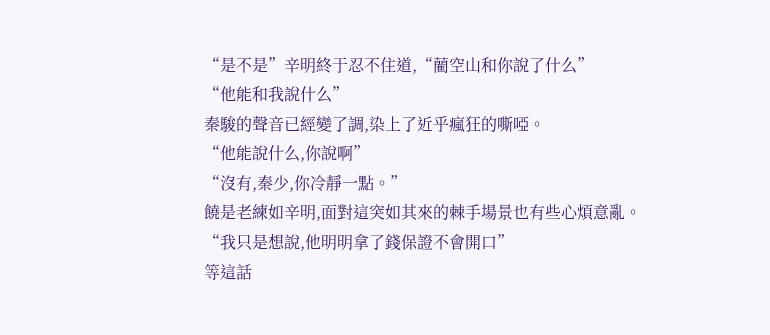“是不是”辛明終于忍不住道,“藺空山和你說了什么”
“他能和我說什么”
秦駿的聲音已經變了調,染上了近乎瘋狂的嘶啞。
“他能說什么,你說啊”
“沒有,秦少,你冷靜一點。”
饒是老練如辛明,面對這突如其來的棘手場景也有些心煩意亂。
“我只是想說,他明明拿了錢保證不會開口”
等這話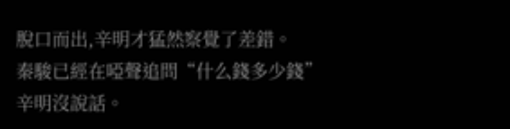脫口而出,辛明才猛然察覺了差錯。
秦駿已經在啞聲追問“什么錢多少錢”
辛明沒說話。